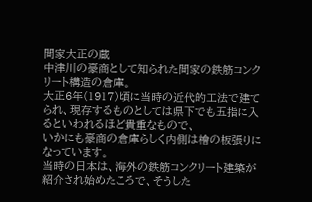間家大正の蔵
中津川の豪商として知られた間家の鉄筋コンクリート構造の倉庫。
大正6年(1917)頃に当時の近代的工法で建てられ、現存するものとしては県下でも五指に入るといわれるほど貴重なもので、
いかにも豪商の倉庫らしく内側は檜の板張りになっています。
当時の日本は、海外の鉄筋コンクリート建築が紹介され始めたころで、そうした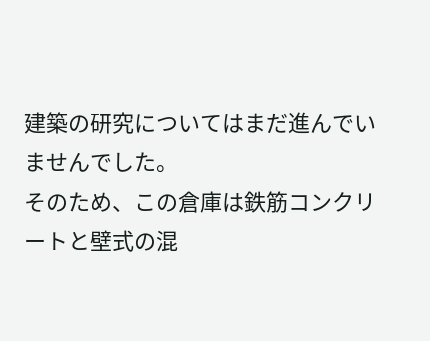建築の研究についてはまだ進んでいませんでした。
そのため、この倉庫は鉄筋コンクリートと壁式の混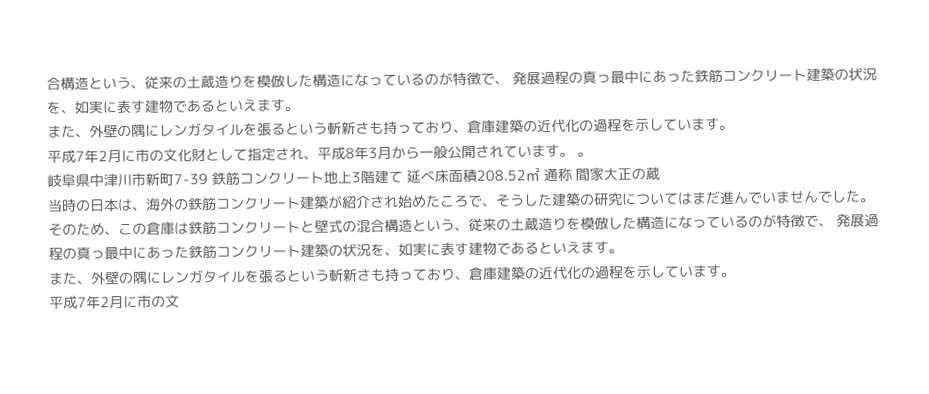合構造という、従来の土蔵造りを模倣した構造になっているのが特徴で、 発展過程の真っ最中にあった鉄筋コンクリート建築の状況を、如実に表す建物であるといえます。
また、外壁の隅にレンガタイルを張るという斬新さも持っており、倉庫建築の近代化の過程を示しています。
平成7年2月に市の文化財として指定され、平成8年3月から一般公開されています。 。
岐阜県中津川市新町7-39 鉄筋コンクリート地上3階建て 延べ床面積208.52㎡ 通称 間家大正の蔵
当時の日本は、海外の鉄筋コンクリート建築が紹介され始めたころで、そうした建築の研究についてはまだ進んでいませんでした。
そのため、この倉庫は鉄筋コンクリートと壁式の混合構造という、従来の土蔵造りを模倣した構造になっているのが特徴で、 発展過程の真っ最中にあった鉄筋コンクリート建築の状況を、如実に表す建物であるといえます。
また、外壁の隅にレンガタイルを張るという斬新さも持っており、倉庫建築の近代化の過程を示しています。
平成7年2月に市の文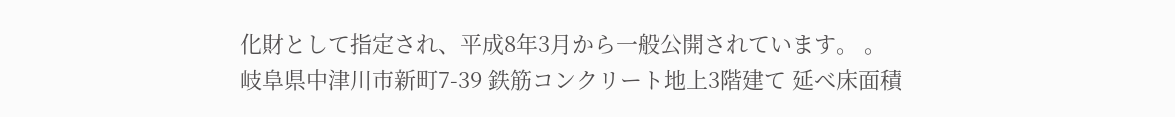化財として指定され、平成8年3月から一般公開されています。 。
岐阜県中津川市新町7-39 鉄筋コンクリート地上3階建て 延べ床面積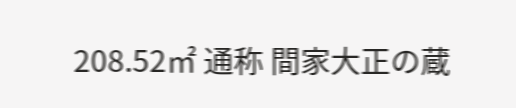208.52㎡ 通称 間家大正の蔵